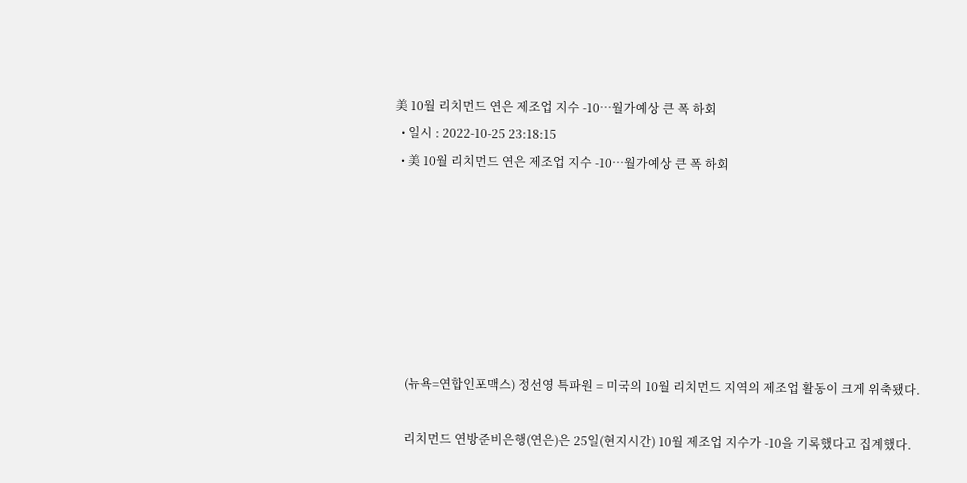美 10월 리치먼드 연은 제조업 지수 -10…월가예상 큰 폭 하회
  • 일시 : 2022-10-25 23:18:15
  • 美 10월 리치먼드 연은 제조업 지수 -10…월가예상 큰 폭 하회







    (뉴욕=연합인포맥스) 정선영 특파원 = 미국의 10월 리치먼드 지역의 제조업 활동이 크게 위축됐다.

    리치먼드 연방준비은행(연은)은 25일(현지시간) 10월 제조업 지수가 -10을 기록했다고 집계했다.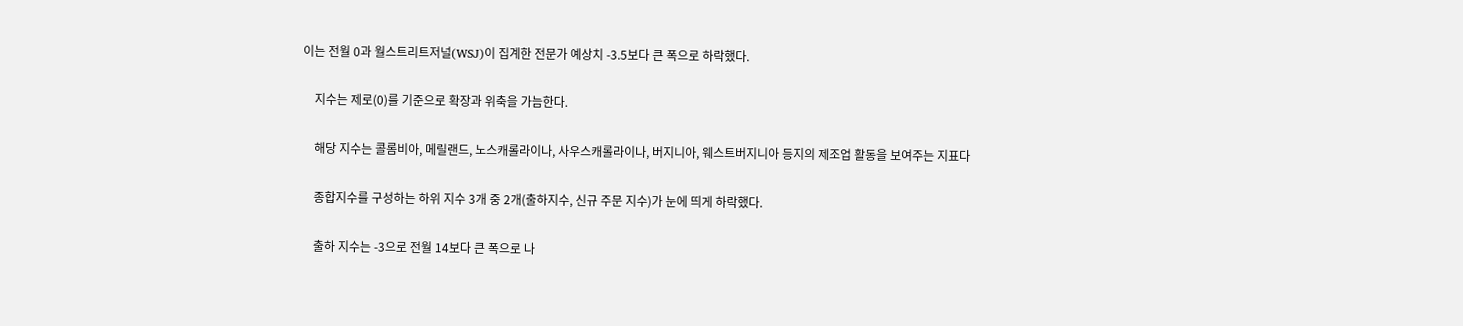이는 전월 0과 월스트리트저널(WSJ)이 집계한 전문가 예상치 -3.5보다 큰 폭으로 하락했다.

    지수는 제로(0)를 기준으로 확장과 위축을 가늠한다.

    해당 지수는 콜롬비아, 메릴랜드, 노스캐롤라이나, 사우스캐롤라이나, 버지니아, 웨스트버지니아 등지의 제조업 활동을 보여주는 지표다

    종합지수를 구성하는 하위 지수 3개 중 2개(출하지수, 신규 주문 지수)가 눈에 띄게 하락했다.

    출하 지수는 -3으로 전월 14보다 큰 폭으로 나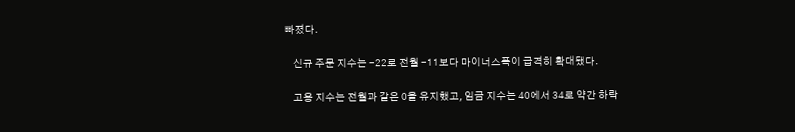빠졌다.

    신규 주문 지수는 -22로 전월 -11보다 마이너스폭이 급격히 확대됐다.

    고용 지수는 전월과 같은 0을 유지했고, 임금 지수는 40에서 34로 약간 하락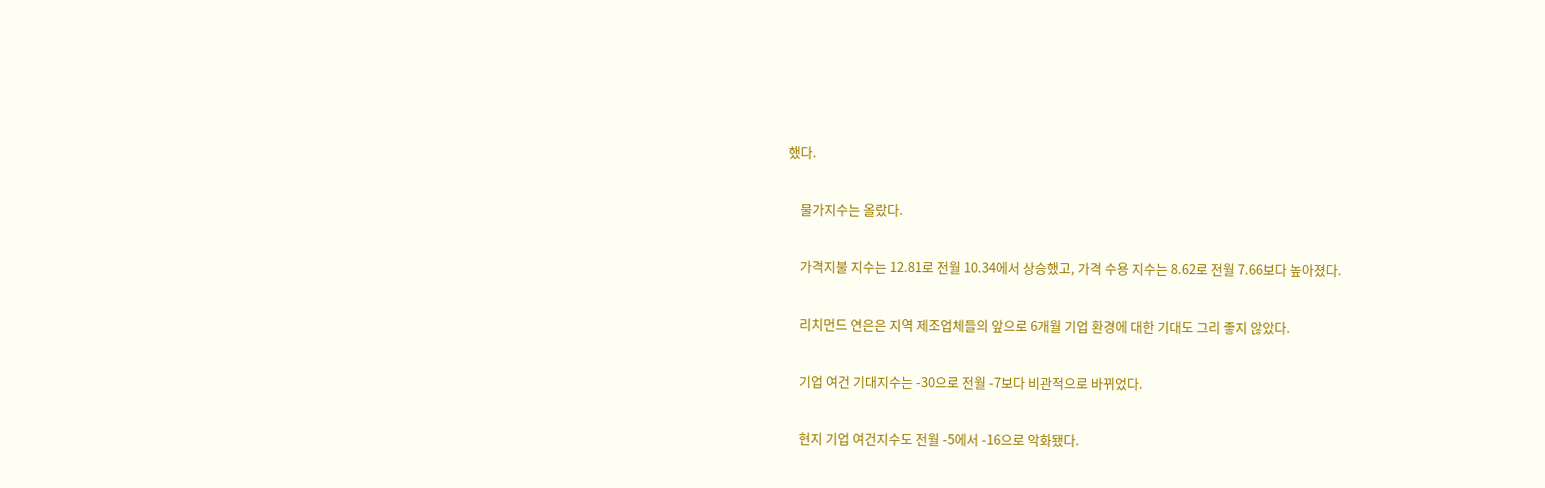했다.

    물가지수는 올랐다.

    가격지불 지수는 12.81로 전월 10.34에서 상승했고, 가격 수용 지수는 8.62로 전월 7.66보다 높아졌다.

    리치먼드 연은은 지역 제조업체들의 앞으로 6개월 기업 환경에 대한 기대도 그리 좋지 않았다.

    기업 여건 기대지수는 -30으로 전월 -7보다 비관적으로 바뀌었다.

    현지 기업 여건지수도 전월 -5에서 -16으로 악화됐다.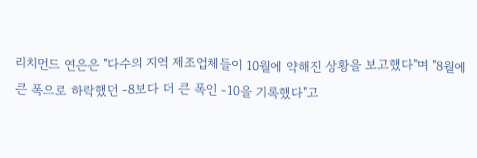리치먼드 연은은 "다수의 지역 제조업체들이 10월에 약해진 상황을 보고했다"며 "8월에 큰 폭으로 하락했던 -8보다 더 큰 폭인 -10을 기록했다"고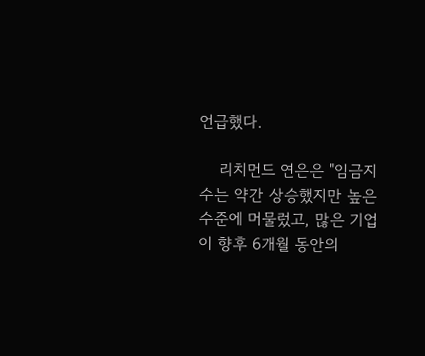언급했다.

    리치먼드 연은은 "임금지수는 약간 상승했지만 높은 수준에 머물렀고, 많은 기업이 향후 6개월 동안의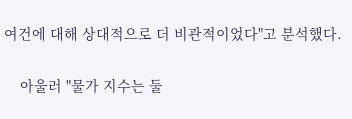여건에 대해 상대적으로 더 비관적이었다"고 분석했다.

    아울러 "물가 지수는 둘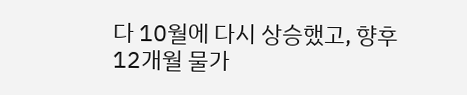다 10월에 다시 상승했고, 향후 12개월 물가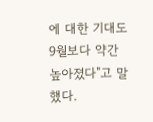에 대한 기대도 9월보다 약간 높아졌다"고 말했다.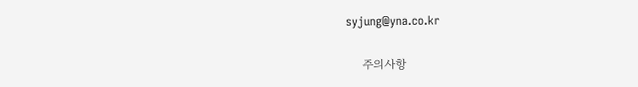syjung@yna.co.kr

    주의사항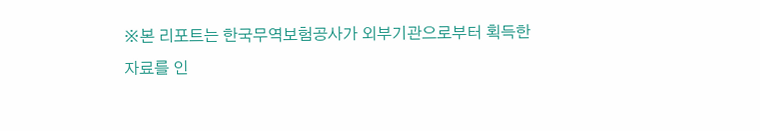※본 리포트는 한국무역보험공사가 외부기관으로부터 획득한 자료를 인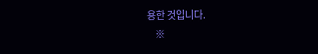용한 것입니다.
    ※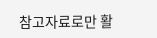참고자료로만 활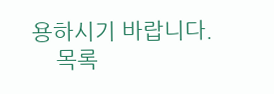용하시기 바랍니다.
    목록